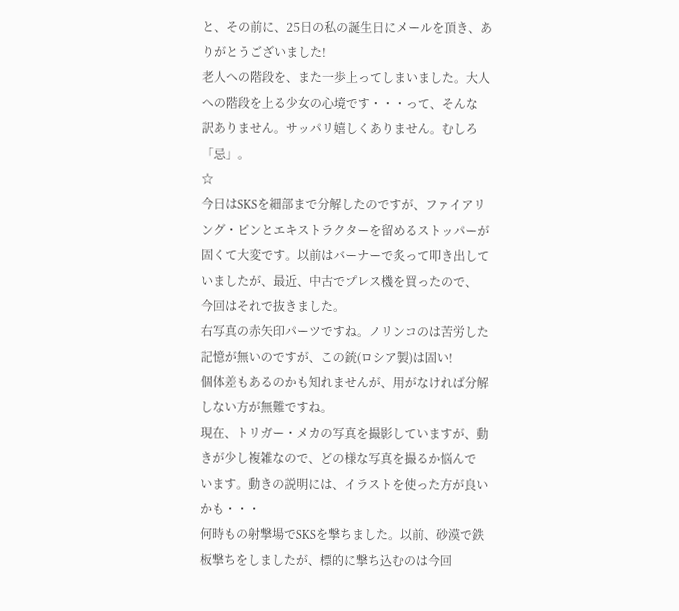と、その前に、25日の私の誕生日にメールを頂き、ありがとうございました!
老人への階段を、また一歩上ってしまいました。大人への階段を上る少女の心境です・・・って、そんな
訳ありません。サッパリ嬉しくありません。むしろ「忌」。
☆
今日はSKSを細部まで分解したのですが、ファイアリング・ピンとエキストラクターを留めるストッパーが
固くて大変です。以前はバーナーで炙って叩き出していましたが、最近、中古でプレス機を買ったので、
今回はそれで抜きました。
右写真の赤矢印パーツですね。ノリンコのは苦労した記憶が無いのですが、この銃(ロシア製)は固い!
個体差もあるのかも知れませんが、用がなければ分解しない方が無難ですね。
現在、トリガー・メカの写真を撮影していますが、動きが少し複雑なので、どの様な写真を撮るか悩んで
います。動きの説明には、イラストを使った方が良いかも・・・
何時もの射撃場でSKSを撃ちました。以前、砂漠で鉄板撃ちをしましたが、標的に撃ち込むのは今回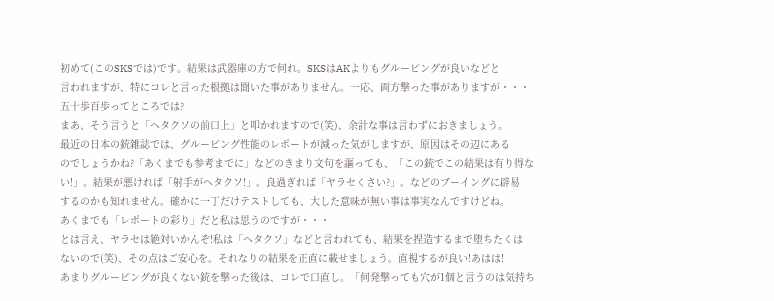初めて(このSKSでは)です。結果は武器庫の方で何れ。SKSはAKよりもグルーピングが良いなどと
言われますが、特にコレと言った根拠は聞いた事がありません。一応、両方撃った事がありますが・・・
五十歩百歩ってところでは?
まあ、そう言うと「ヘタクソの前口上」と叩かれますので(笑)、余計な事は言わずにおきましょう。
最近の日本の銃雑誌では、グルーピング性能のレポートが減った気がしますが、原因はその辺にある
のでしょうかね?「あくまでも参考までに」などのきまり文句を謳っても、「この銃でこの結果は有り得な
い!」。結果が悪ければ「射手がヘタクソ!」。良過ぎれば「ヤラセくさい?」。などのブーイングに辟易
するのかも知れません。確かに一丁だけテストしても、大した意味が無い事は事実なんですけどね。
あくまでも「レポートの彩り」だと私は思うのですが・・・
とは言え、ヤラセは絶対いかんぞ!私は「ヘタクソ」などと言われても、結果を捏造するまで堕ちたくは
ないので(笑)、その点はご安心を。それなりの結果を正直に載せましょう。直視するが良い!あはは!
あまりグルーピングが良くない銃を撃った後は、コレで口直し。「何発撃っても穴が1個と言うのは気持ち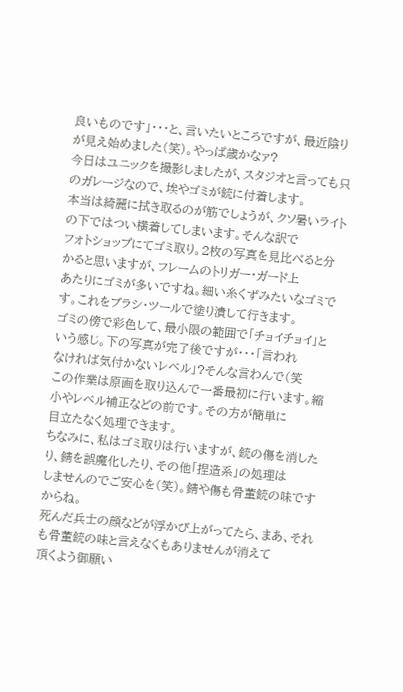良いものです」・・・と、言いたいところですが、最近陰りが見え始めました(笑)。やっぱ歳かなァ?
今日はユニックを撮影しましたが、スタジオと言っても只のガレージなので、埃やゴミが銃に付着します。
本当は綺麗に拭き取るのが筋でしょうが、クソ暑いライトの下ではつい横着してしまいます。そんな訳で
フォトショップにてゴミ取り。2枚の写真を見比べると分かると思いますが、フレームのトリガー・ガード上
あたりにゴミが多いですね。細い糸くずみたいなゴミです。これをブラシ・ツールで塗り潰して行きます。
ゴミの傍で彩色して、最小限の範囲で「チョイチョイ」という感じ。下の写真が完了後ですが・・・「言われ
なければ気付かないレベル」?そんな言わんで(笑
この作業は原画を取り込んで一番最初に行います。縮小やレベル補正などの前です。その方が簡単に
目立たなく処理できます。
ちなみに、私はゴミ取りは行いますが、銃の傷を消したり、錆を誤魔化したり、その他「捏造系」の処理は
しませんのでご安心を(笑)。錆や傷も骨董銃の味ですからね。
死んだ兵士の顔などが浮かび上がってたら、まあ、それも骨董銃の味と言えなくもありませんが消えて
頂くよう御願い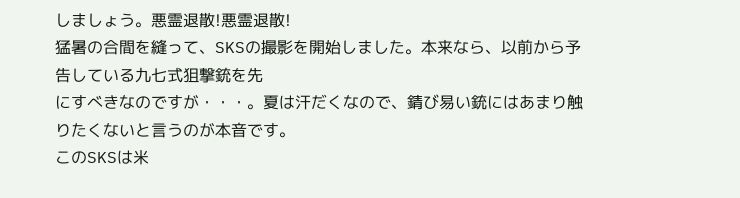しましょう。悪霊退散!悪霊退散!
猛暑の合間を縫って、SKSの撮影を開始しました。本来なら、以前から予告している九七式狙撃銃を先
にすべきなのですが・・・。夏は汗だくなので、錆び易い銃にはあまり触りたくないと言うのが本音です。
このSKSは米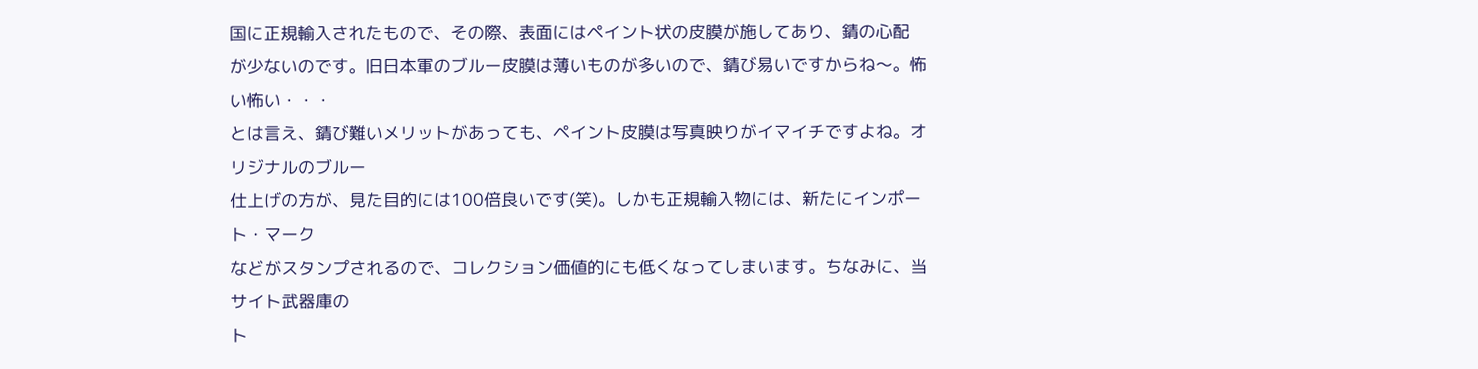国に正規輸入されたもので、その際、表面にはペイント状の皮膜が施してあり、錆の心配
が少ないのです。旧日本軍のブルー皮膜は薄いものが多いので、錆び易いですからね〜。怖い怖い・・・
とは言え、錆び難いメリットがあっても、ペイント皮膜は写真映りがイマイチですよね。オリジナルのブルー
仕上げの方が、見た目的には100倍良いです(笑)。しかも正規輸入物には、新たにインポート・マーク
などがスタンプされるので、コレクション価値的にも低くなってしまいます。ちなみに、当サイト武器庫の
ト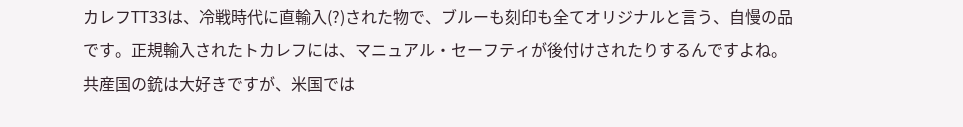カレフTT33は、冷戦時代に直輸入(?)された物で、ブルーも刻印も全てオリジナルと言う、自慢の品
です。正規輸入されたトカレフには、マニュアル・セーフティが後付けされたりするんですよね。
共産国の銃は大好きですが、米国では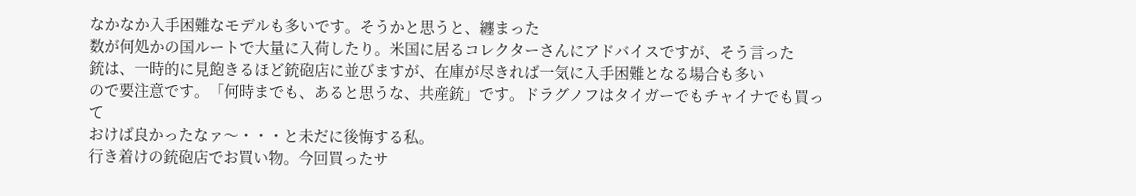なかなか入手困難なモデルも多いです。そうかと思うと、纏まった
数が何処かの国ルートで大量に入荷したり。米国に居るコレクターさんにアドバイスですが、そう言った
銃は、一時的に見飽きるほど銃砲店に並びますが、在庫が尽きれば一気に入手困難となる場合も多い
ので要注意です。「何時までも、あると思うな、共産銃」です。ドラグノフはタイガーでもチャイナでも買って
おけば良かったなァ〜・・・と未だに後悔する私。
行き着けの銃砲店でお買い物。今回買ったサ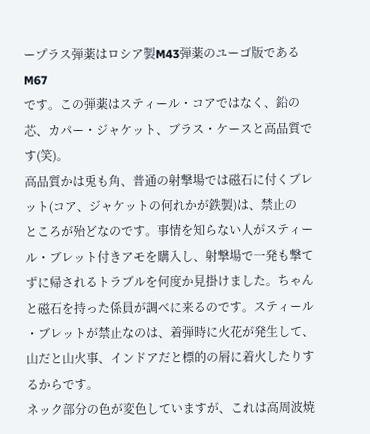ープラス弾薬はロシア製M43弾薬のユーゴ版であるM67
です。この弾薬はスティール・コアではなく、鉛の芯、カパー・ジャケット、ブラス・ケースと高品質です(笑)。
高品質かは兎も角、普通の射撃場では磁石に付くブレット(コア、ジャケットの何れかが鉄製)は、禁止の
ところが殆どなのです。事情を知らない人がスティール・ブレット付きアモを購入し、射撃場で一発も撃て
ずに帰されるトラブルを何度か見掛けました。ちゃんと磁石を持った係員が調べに来るのです。スティール
・ブレットが禁止なのは、着弾時に火花が発生して、山だと山火事、インドアだと標的の屑に着火したりす
るからです。
ネック部分の色が変色していますが、これは高周波焼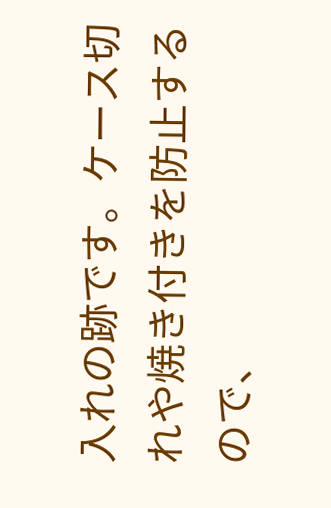入れの跡です。ケース切れや焼き付きを防止する
ので、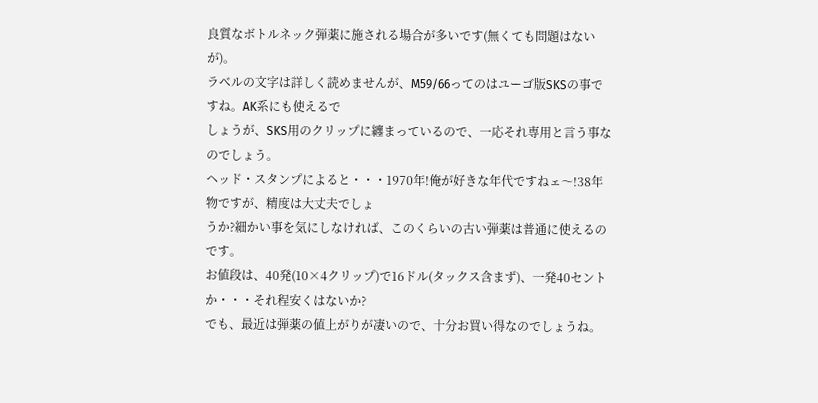良質なボトルネック弾薬に施される場合が多いです(無くても問題はないが)。
ラベルの文字は詳しく読めませんが、M59/66ってのはユーゴ版SKSの事ですね。AK系にも使えるで
しょうが、SKS用のクリップに纏まっているので、一応それ専用と言う事なのでしょう。
ヘッド・スタンプによると・・・1970年!俺が好きな年代ですねェ〜!38年物ですが、精度は大丈夫でしょ
うか?細かい事を気にしなければ、このくらいの古い弾薬は普通に使えるのです。
お値段は、40発(10×4クリップ)で16ドル(タックス含まず)、一発40セントか・・・それ程安くはないか?
でも、最近は弾薬の値上がりが凄いので、十分お買い得なのでしょうね。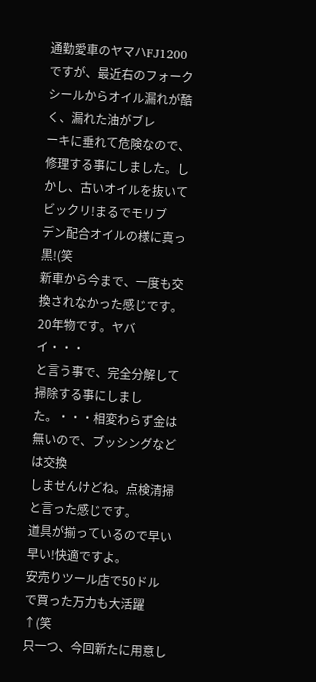通勤愛車のヤマハFJ1200ですが、最近右のフォークシールからオイル漏れが酷く、漏れた油がブレ
ーキに垂れて危険なので、修理する事にしました。しかし、古いオイルを抜いてビックリ!まるでモリブ
デン配合オイルの様に真っ黒!(笑
新車から今まで、一度も交換されなかった感じです。20年物です。ヤバイ・・・
と言う事で、完全分解して掃除する事にしました。・・・相変わらず金は無いので、ブッシングなどは交換
しませんけどね。点検清掃と言った感じです。
道具が揃っているので早い早い!快適ですよ。
安売りツール店で50ドルで買った万力も大活躍↑(笑
只一つ、今回新たに用意し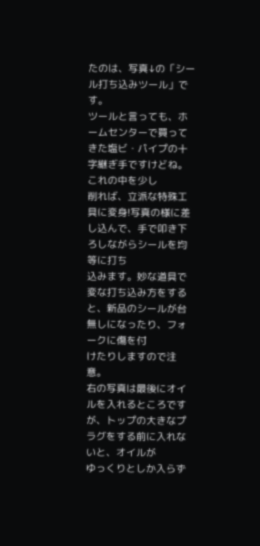たのは、写真↓の「シール打ち込みツール」です。
ツールと言っても、ホームセンターで買ってきた塩ビ・パイプの十字継ぎ手ですけどね。これの中を少し
削れば、立派な特殊工具に変身!写真の様に差し込んで、手で叩き下ろしながらシールを均等に打ち
込みます。妙な道具で変な打ち込み方をすると、新品のシールが台無しになったり、フォークに傷を付
けたりしますので注意。
右の写真は最後にオイルを入れるところですが、トップの大きなプラグをする前に入れないと、オイルが
ゆっくりとしか入らず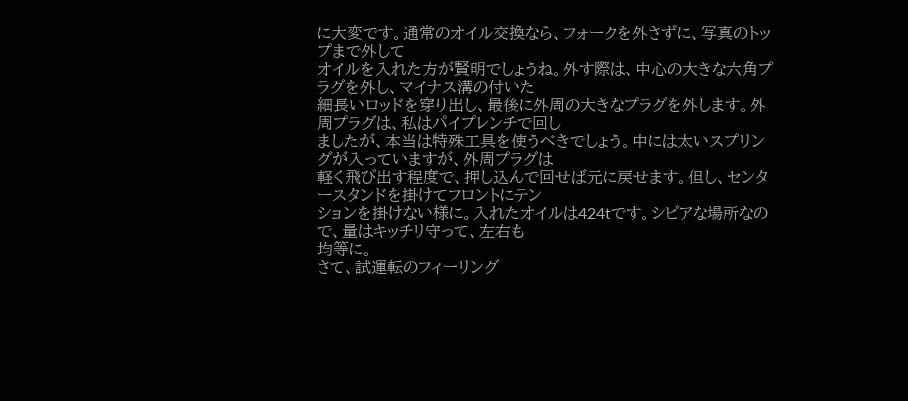に大変です。通常のオイル交換なら、フォークを外さずに、写真のトップまで外して
オイルを入れた方が賢明でしょうね。外す際は、中心の大きな六角プラグを外し、マイナス溝の付いた
細長いロッドを穿り出し、最後に外周の大きなプラグを外します。外周プラグは、私はパイプレンチで回し
ましたが、本当は特殊工具を使うべきでしょう。中には太いスプリングが入っていますが、外周プラグは
軽く飛び出す程度で、押し込んで回せば元に戻せます。但し、センタースタンドを掛けてフロントにテン
ションを掛けない様に。入れたオイルは424tです。シビアな場所なので、量はキッチリ守って、左右も
均等に。
さて、試運転のフィーリング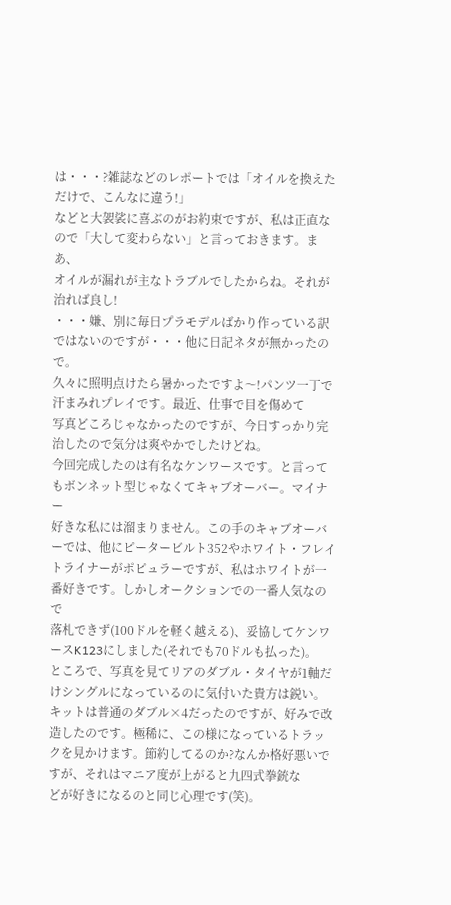は・・・?雑誌などのレポートでは「オイルを換えただけで、こんなに違う!」
などと大袈裟に喜ぶのがお約束ですが、私は正直なので「大して変わらない」と言っておきます。まあ、
オイルが漏れが主なトラブルでしたからね。それが治れば良し!
・・・嫌、別に毎日プラモデルばかり作っている訳ではないのですが・・・他に日記ネタが無かったので。
久々に照明点けたら暑かったですよ〜!パンツ一丁で汗まみれプレイです。最近、仕事で目を傷めて
写真どころじゃなかったのですが、今日すっかり完治したので気分は爽やかでしたけどね。
今回完成したのは有名なケンワースです。と言ってもボンネット型じゃなくてキャブオーバー。マイナー
好きな私には溜まりません。この手のキャブオーバーでは、他にピータービルト352やホワイト・フレイ
トライナーがポピュラーですが、私はホワイトが一番好きです。しかしオークションでの一番人気なので
落札できず(100ドルを軽く越える)、妥協してケンワースK123にしました(それでも70ドルも払った)。
ところで、写真を見てリアのダブル・タイヤが1軸だけシングルになっているのに気付いた貴方は鋭い。
キットは普通のダブル×4だったのですが、好みで改造したのです。極稀に、この様になっているトラッ
クを見かけます。節約してるのか?なんか格好悪いですが、それはマニア度が上がると九四式拳銃な
どが好きになるのと同じ心理です(笑)。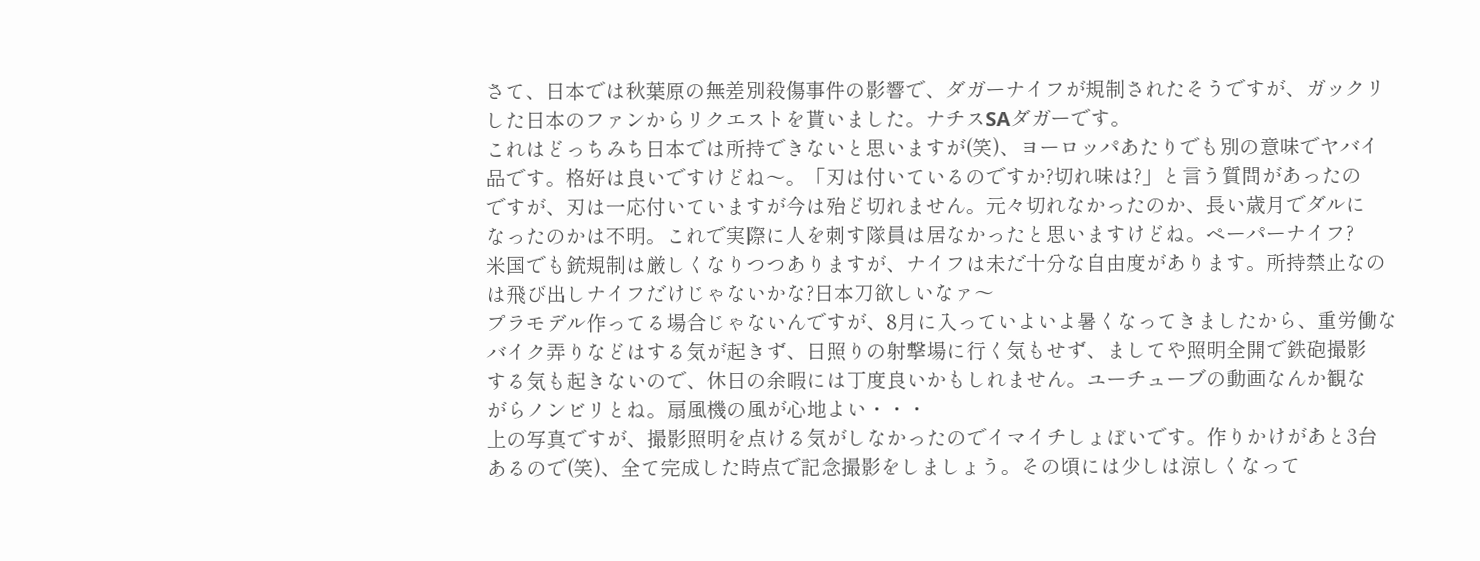さて、日本では秋葉原の無差別殺傷事件の影響で、ダガーナイフが規制されたそうですが、ガックリ
した日本のファンからリクエストを貰いました。ナチスSAダガーです。
これはどっちみち日本では所持できないと思いますが(笑)、ヨーロッパあたりでも別の意味でヤバイ
品です。格好は良いですけどね〜。「刃は付いているのですか?切れ味は?」と言う質問があったの
ですが、刃は一応付いていますが今は殆ど切れません。元々切れなかったのか、長い歳月でダルに
なったのかは不明。これで実際に人を刺す隊員は居なかったと思いますけどね。ペーパーナイフ?
米国でも銃規制は厳しくなりつつありますが、ナイフは未だ十分な自由度があります。所持禁止なの
は飛び出しナイフだけじゃないかな?日本刀欲しいなァ〜
プラモデル作ってる場合じゃないんですが、8月に入っていよいよ暑くなってきましたから、重労働な
バイク弄りなどはする気が起きず、日照りの射撃場に行く気もせず、ましてや照明全開で鉄砲撮影
する気も起きないので、休日の余暇には丁度良いかもしれません。ユーチューブの動画なんか観な
がらノンビリとね。扇風機の風が心地よい・・・
上の写真ですが、撮影照明を点ける気がしなかったのでイマイチしょぼいです。作りかけがあと3台
あるので(笑)、全て完成した時点で記念撮影をしましょう。その頃には少しは涼しくなって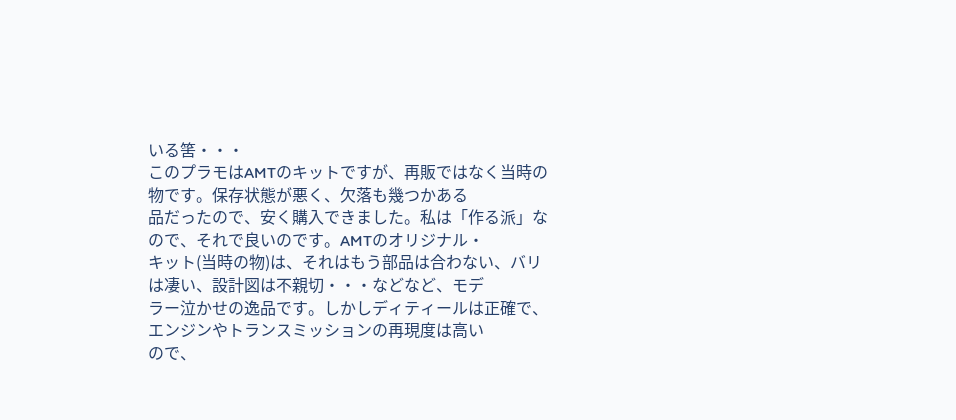いる筈・・・
このプラモはAMTのキットですが、再販ではなく当時の物です。保存状態が悪く、欠落も幾つかある
品だったので、安く購入できました。私は「作る派」なので、それで良いのです。AMTのオリジナル・
キット(当時の物)は、それはもう部品は合わない、バリは凄い、設計図は不親切・・・などなど、モデ
ラー泣かせの逸品です。しかしディティールは正確で、エンジンやトランスミッションの再現度は高い
ので、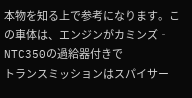本物を知る上で参考になります。この車体は、エンジンがカミンズ‐NTC350の過給器付きで
トランスミッションはスパイサー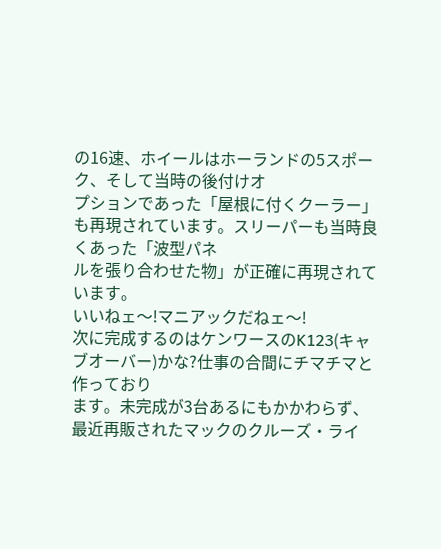の16速、ホイールはホーランドの5スポーク、そして当時の後付けオ
プションであった「屋根に付くクーラー」も再現されています。スリーパーも当時良くあった「波型パネ
ルを張り合わせた物」が正確に再現されています。
いいねェ〜!マニアックだねェ〜!
次に完成するのはケンワースのK123(キャブオーバー)かな?仕事の合間にチマチマと作っており
ます。未完成が3台あるにもかかわらず、最近再販されたマックのクルーズ・ライ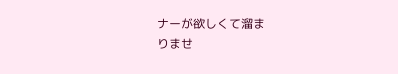ナーが欲しくて溜ま
りませ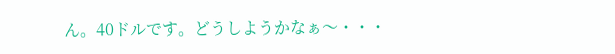ん。40ドルです。どうしようかなぁ〜・・・